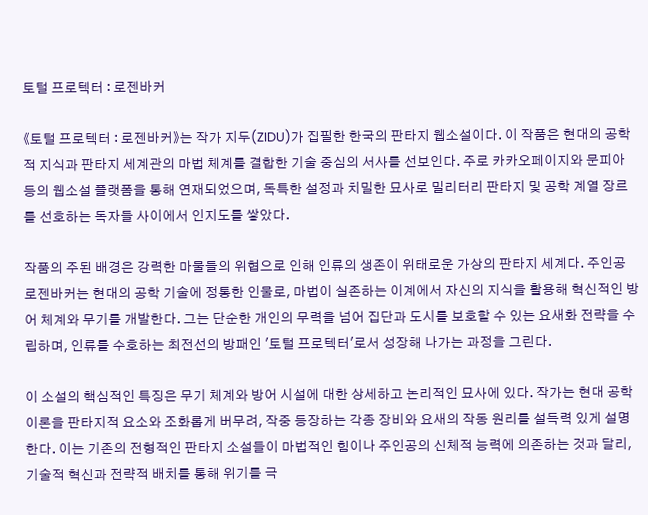토털 프로텍터 : 로젠바커

《토털 프로텍터 : 로젠바커》는 작가 지두(ZIDU)가 집필한 한국의 판타지 웹소설이다. 이 작품은 현대의 공학적 지식과 판타지 세계관의 마법 체계를 결합한 기술 중심의 서사를 선보인다. 주로 카카오페이지와 문피아 등의 웹소설 플랫폼을 통해 연재되었으며, 독특한 설정과 치밀한 묘사로 밀리터리 판타지 및 공학 계열 장르를 선호하는 독자들 사이에서 인지도를 쌓았다.

작품의 주된 배경은 강력한 마물들의 위협으로 인해 인류의 생존이 위태로운 가상의 판타지 세계다. 주인공 로젠바커는 현대의 공학 기술에 정통한 인물로, 마법이 실존하는 이계에서 자신의 지식을 활용해 혁신적인 방어 체계와 무기를 개발한다. 그는 단순한 개인의 무력을 넘어 집단과 도시를 보호할 수 있는 요새화 전략을 수립하며, 인류를 수호하는 최전선의 방패인 '토털 프로텍터'로서 성장해 나가는 과정을 그린다.

이 소설의 핵심적인 특징은 무기 체계와 방어 시설에 대한 상세하고 논리적인 묘사에 있다. 작가는 현대 공학 이론을 판타지적 요소와 조화롭게 버무려, 작중 등장하는 각종 장비와 요새의 작동 원리를 설득력 있게 설명한다. 이는 기존의 전형적인 판타지 소설들이 마법적인 힘이나 주인공의 신체적 능력에 의존하는 것과 달리, 기술적 혁신과 전략적 배치를 통해 위기를 극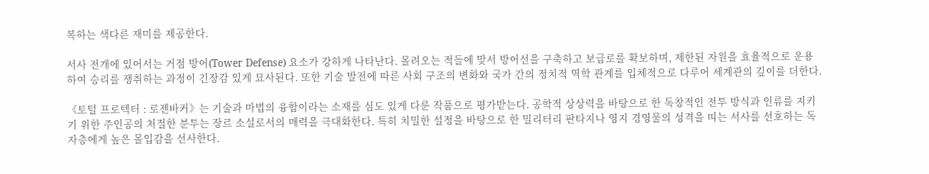복하는 색다른 재미를 제공한다.

서사 전개에 있어서는 거점 방어(Tower Defense) 요소가 강하게 나타난다. 몰려오는 적들에 맞서 방어선을 구축하고 보급로를 확보하며, 제한된 자원을 효율적으로 운용하여 승리를 쟁취하는 과정이 긴장감 있게 묘사된다. 또한 기술 발전에 따른 사회 구조의 변화와 국가 간의 정치적 역학 관계를 입체적으로 다루어 세계관의 깊이를 더한다.

《토털 프로텍터 : 로젠바커》는 기술과 마법의 융합이라는 소재를 심도 있게 다룬 작품으로 평가받는다. 공학적 상상력을 바탕으로 한 독창적인 전투 방식과 인류를 지키기 위한 주인공의 처절한 분투는 장르 소설로서의 매력을 극대화한다. 특히 치밀한 설정을 바탕으로 한 밀리터리 판타지나 영지 경영물의 성격을 띠는 서사를 선호하는 독자층에게 높은 몰입감을 선사한다.